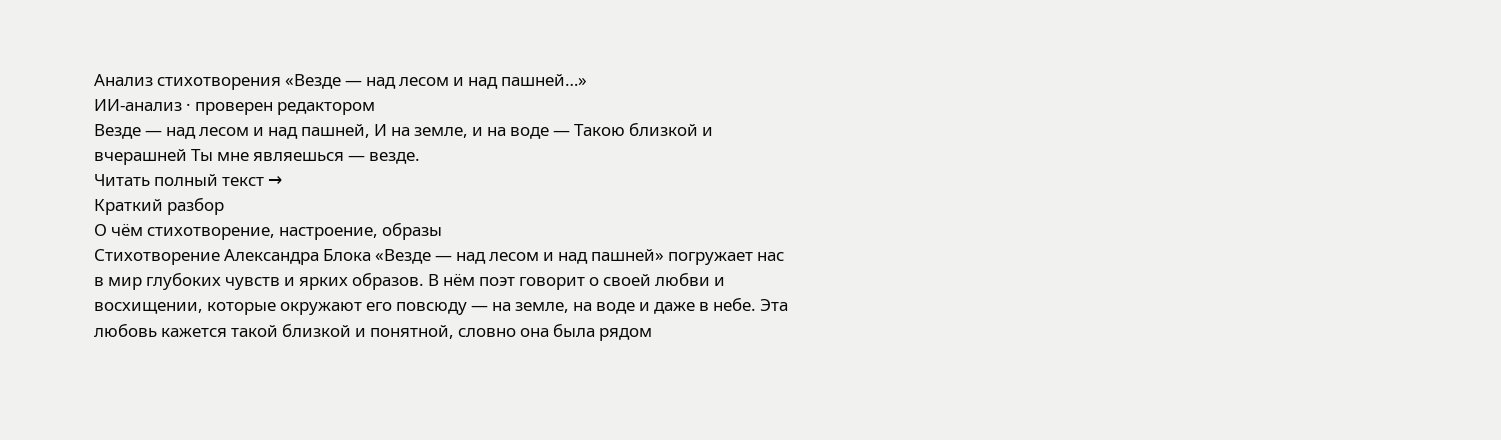Анализ стихотворения «Везде — над лесом и над пашней…»
ИИ-анализ · проверен редактором
Везде — над лесом и над пашней, И на земле, и на воде — Такою близкой и вчерашней Ты мне являешься — везде.
Читать полный текст →
Краткий разбор
О чём стихотворение, настроение, образы
Стихотворение Александра Блока «Везде — над лесом и над пашней» погружает нас в мир глубоких чувств и ярких образов. В нём поэт говорит о своей любви и восхищении, которые окружают его повсюду — на земле, на воде и даже в небе. Эта любовь кажется такой близкой и понятной, словно она была рядом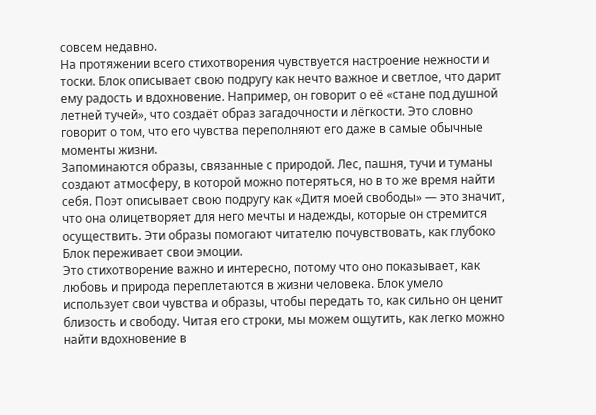совсем недавно.
На протяжении всего стихотворения чувствуется настроение нежности и тоски. Блок описывает свою подругу как нечто важное и светлое, что дарит ему радость и вдохновение. Например, он говорит о её «стане под душной летней тучей», что создаёт образ загадочности и лёгкости. Это словно говорит о том, что его чувства переполняют его даже в самые обычные моменты жизни.
Запоминаются образы, связанные с природой. Лес, пашня, тучи и туманы создают атмосферу, в которой можно потеряться, но в то же время найти себя. Поэт описывает свою подругу как «Дитя моей свободы» — это значит, что она олицетворяет для него мечты и надежды, которые он стремится осуществить. Эти образы помогают читателю почувствовать, как глубоко Блок переживает свои эмоции.
Это стихотворение важно и интересно, потому что оно показывает, как любовь и природа переплетаются в жизни человека. Блок умело использует свои чувства и образы, чтобы передать то, как сильно он ценит близость и свободу. Читая его строки, мы можем ощутить, как легко можно найти вдохновение в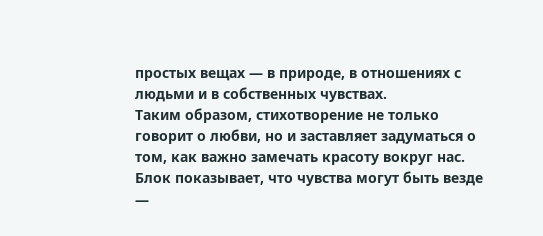простых вещах — в природе, в отношениях с людьми и в собственных чувствах.
Таким образом, стихотворение не только говорит о любви, но и заставляет задуматься о том, как важно замечать красоту вокруг нас. Блок показывает, что чувства могут быть везде —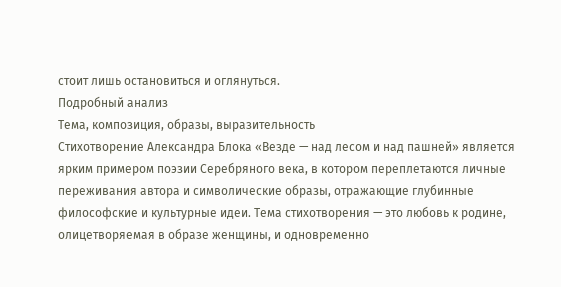стоит лишь остановиться и оглянуться.
Подробный анализ
Тема, композиция, образы, выразительность
Стихотворение Александра Блока «Везде — над лесом и над пашней» является ярким примером поэзии Серебряного века, в котором переплетаются личные переживания автора и символические образы, отражающие глубинные философские и культурные идеи. Тема стихотворения — это любовь к родине, олицетворяемая в образе женщины, и одновременно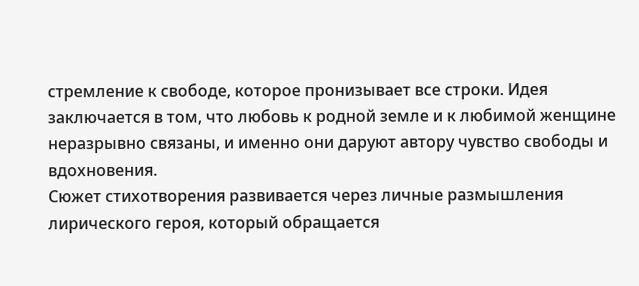стремление к свободе, которое пронизывает все строки. Идея заключается в том, что любовь к родной земле и к любимой женщине неразрывно связаны, и именно они даруют автору чувство свободы и вдохновения.
Сюжет стихотворения развивается через личные размышления лирического героя, который обращается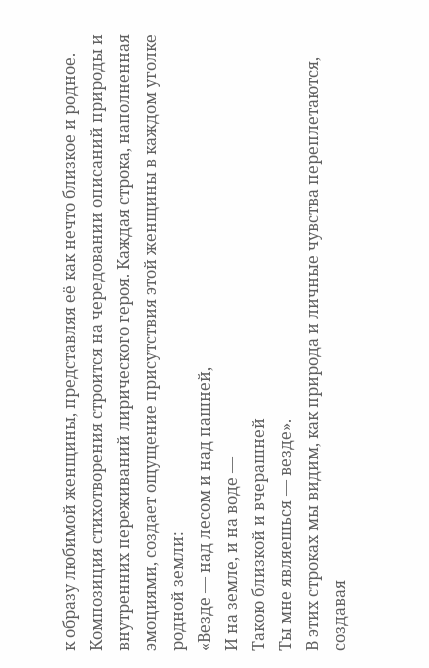к образу любимой женщины, представляя её как нечто близкое и родное. Композиция стихотворения строится на чередовании описаний природы и внутренних переживаний лирического героя. Каждая строка, наполненная эмоциями, создает ощущение присутствия этой женщины в каждом уголке родной земли:
«Везде — над лесом и над пашней,
И на земле, и на воде —
Такою близкой и вчерашней
Ты мне являешься — везде».
В этих строках мы видим, как природа и личные чувства переплетаются, создавая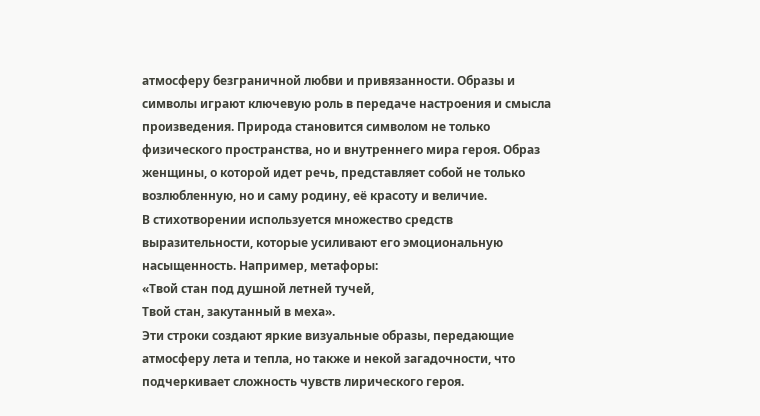атмосферу безграничной любви и привязанности. Образы и символы играют ключевую роль в передаче настроения и смысла произведения. Природа становится символом не только физического пространства, но и внутреннего мира героя. Образ женщины, о которой идет речь, представляет собой не только возлюбленную, но и саму родину, её красоту и величие.
В стихотворении используется множество средств выразительности, которые усиливают его эмоциональную насыщенность. Например, метафоры:
«Твой стан под душной летней тучей,
Твой стан, закутанный в меха».
Эти строки создают яркие визуальные образы, передающие атмосферу лета и тепла, но также и некой загадочности, что подчеркивает сложность чувств лирического героя.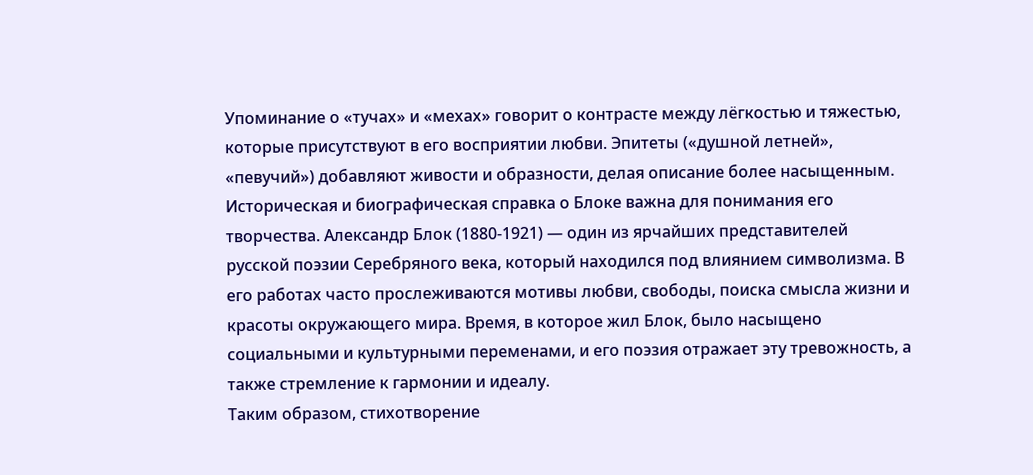Упоминание о «тучах» и «мехах» говорит о контрасте между лёгкостью и тяжестью, которые присутствуют в его восприятии любви. Эпитеты («душной летней», «певучий») добавляют живости и образности, делая описание более насыщенным.
Историческая и биографическая справка о Блоке важна для понимания его творчества. Александр Блок (1880-1921) — один из ярчайших представителей русской поэзии Серебряного века, который находился под влиянием символизма. В его работах часто прослеживаются мотивы любви, свободы, поиска смысла жизни и красоты окружающего мира. Время, в которое жил Блок, было насыщено социальными и культурными переменами, и его поэзия отражает эту тревожность, а также стремление к гармонии и идеалу.
Таким образом, стихотворение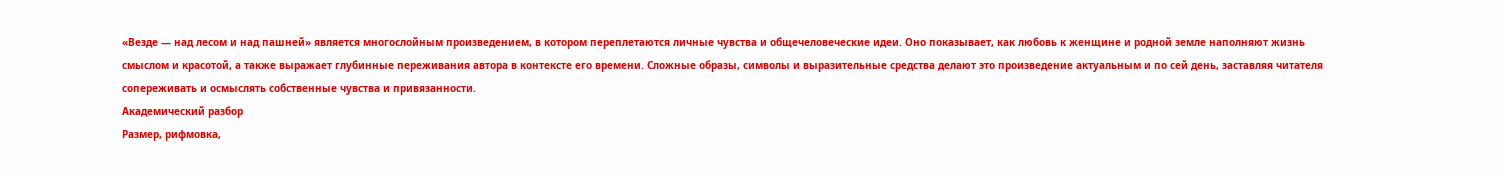«Везде — над лесом и над пашней» является многослойным произведением, в котором переплетаются личные чувства и общечеловеческие идеи. Оно показывает, как любовь к женщине и родной земле наполняют жизнь смыслом и красотой, а также выражает глубинные переживания автора в контексте его времени. Сложные образы, символы и выразительные средства делают это произведение актуальным и по сей день, заставляя читателя сопереживать и осмыслять собственные чувства и привязанности.
Академический разбор
Размер, рифмовка,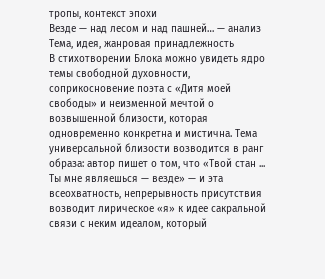тропы, контекст эпохи
Везде — над лесом и над пашней… — анализ
Тема, идея, жанровая принадлежность
В стихотворении Блока можно увидеть ядро темы свободной духовности, соприкосновение поэта с «Дитя моей свободы» и неизменной мечтой о возвышенной близости, которая одновременно конкретна и мистична. Тема универсальной близости возводится в ранг образа: автор пишет о том, что «Твой стан ... Ты мне являешься — везде» — и эта всеохватность, непрерывность присутствия возводит лирическое «я» к идее сакральной связи с неким идеалом, который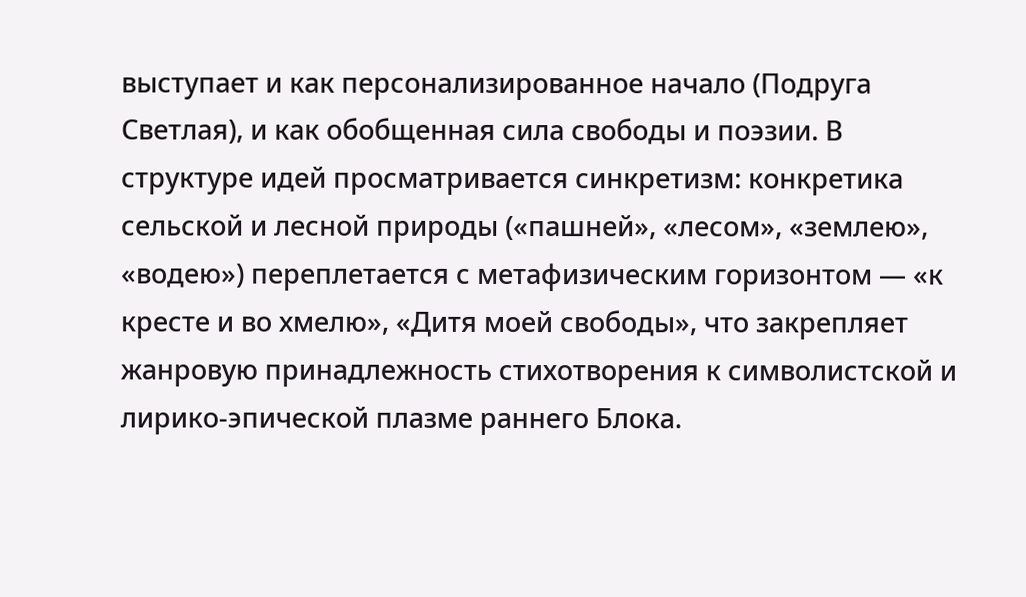выступает и как персонализированное начало (Подруга Светлая), и как обобщенная сила свободы и поэзии. В структуре идей просматривается синкретизм: конкретика сельской и лесной природы («пашней», «лесом», «землею», «водею») переплетается с метафизическим горизонтом — «к кресте и во хмелю», «Дитя моей свободы», что закрепляет жанровую принадлежность стихотворения к символистской и лирико-эпической плазме раннего Блока.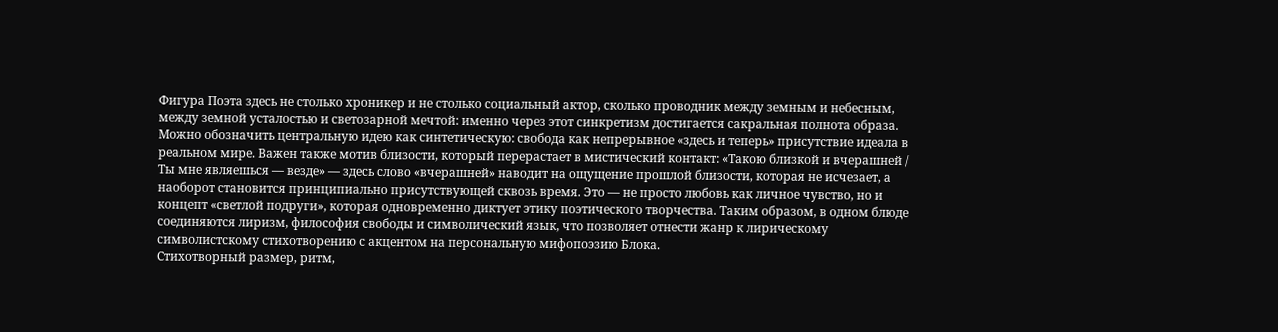Фигура Поэта здесь не столько хроникер и не столько социальный актор, сколько проводник между земным и небесным, между земной усталостью и светозарной мечтой: именно через этот синкретизм достигается сакральная полнота образа.
Можно обозначить центральную идею как синтетическую: свобода как непрерывное «здесь и теперь» присутствие идеала в реальном мире. Важен также мотив близости, который перерастает в мистический контакт: «Такою близкой и вчерашней / Ты мне являешься — везде» — здесь слово «вчерашней» наводит на ощущение прошлой близости, которая не исчезает, а наоборот становится принципиально присутствующей сквозь время. Это — не просто любовь как личное чувство, но и концепт «светлой подруги», которая одновременно диктует этику поэтического творчества. Таким образом, в одном блюде соединяются лиризм, философия свободы и символический язык, что позволяет отнести жанр к лирическому символистскому стихотворению с акцентом на персональную мифопоэзию Блока.
Стихотворный размер, ритм,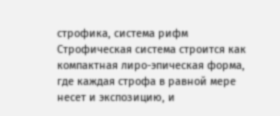строфика, система рифм
Строфическая система строится как компактная лиро-эпическая форма, где каждая строфа в равной мере несет и экспозицию, и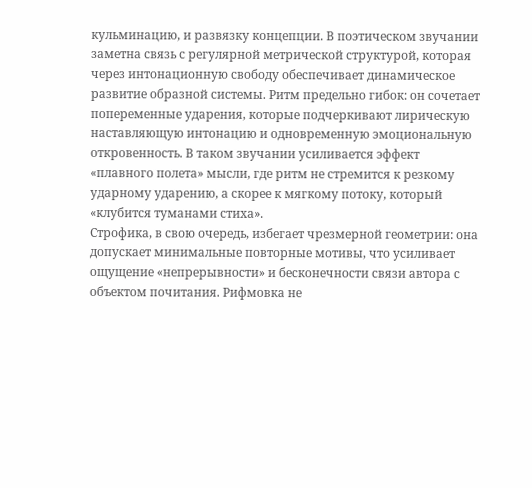кульминацию, и развязку концепции. В поэтическом звучании заметна связь с регулярной метрической структурой, которая через интонационную свободу обеспечивает динамическое развитие образной системы. Ритм предельно гибок: он сочетает попеременные ударения, которые подчеркивают лирическую наставляющую интонацию и одновременную эмоциональную откровенность. В таком звучании усиливается эффект «плавного полета» мысли, где ритм не стремится к резкому ударному ударению, а скорее к мягкому потоку, который «клубится туманами стиха».
Строфика, в свою очередь, избегает чрезмерной геометрии: она допускает минимальные повторные мотивы, что усиливает ощущение «непрерывности» и бесконечности связи автора с объектом почитания. Рифмовка не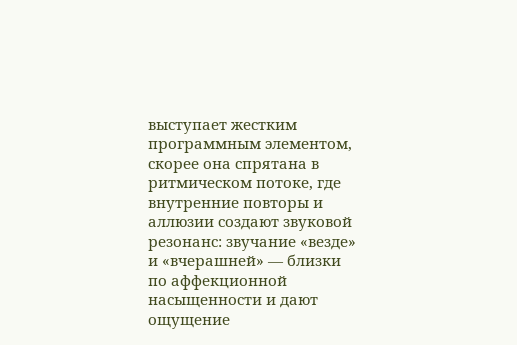выступает жестким программным элементом, скорее она спрятана в ритмическом потоке, где внутренние повторы и аллюзии создают звуковой резонанс: звучание «везде» и «вчерашней» — близки по аффекционной насыщенности и дают ощущение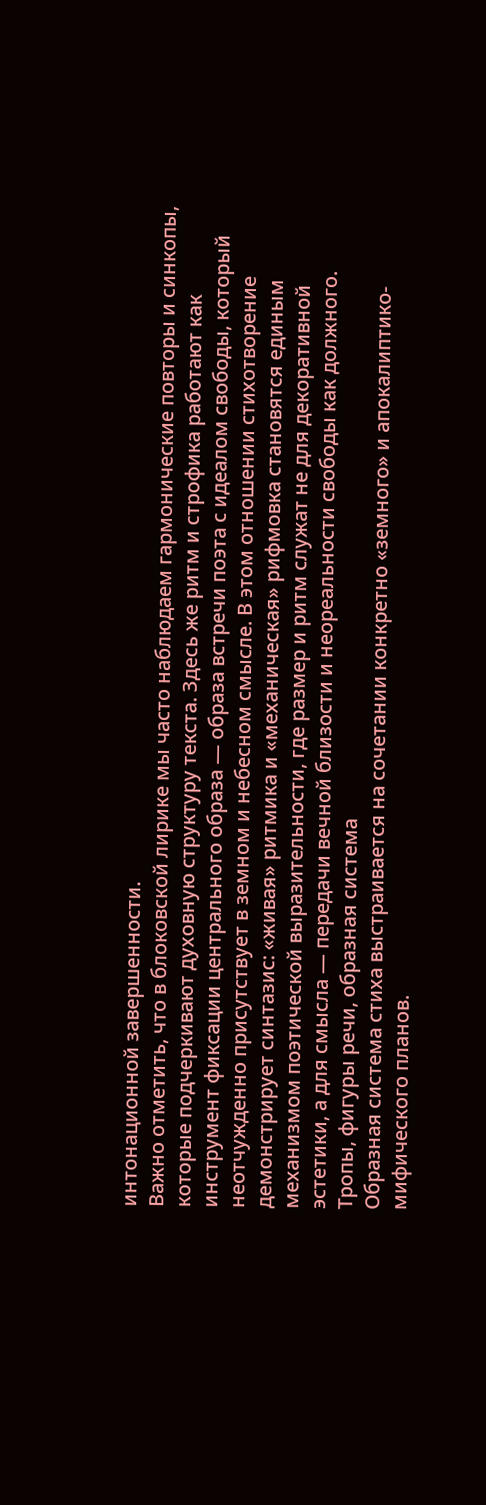интонационной завершенности.
Важно отметить, что в блоковской лирике мы часто наблюдаем гармонические повторы и синкопы, которые подчеркивают духовную структуру текста. Здесь же ритм и строфика работают как инструмент фиксации центрального образа — образа встречи поэта с идеалом свободы, который неотчужденно присутствует в земном и небесном смысле. В этом отношении стихотворение демонстрирует синтазис: «живая» ритмика и «механическая» рифмовка становятся единым механизмом поэтической выразительности, где размер и ритм служат не для декоративной эстетики, а для смысла — передачи вечной близости и неореальности свободы как должного.
Тропы, фигуры речи, образная система
Образная система стиха выстраивается на сочетании конкретно «земного» и апокалиптико-мифического планов.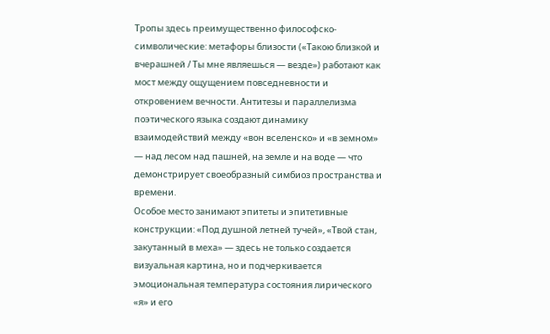Тропы здесь преимущественно философско-символические: метафоры близости («Такою близкой и вчерашней / Ты мне являешься — везде») работают как мост между ощущением повседневности и откровением вечности. Антитезы и параллелизма поэтического языка создают динамику взаимодействий между «вон вселенско» и «в земном» — над лесом над пашней, на земле и на воде — что демонстрирует своеобразный симбиоз пространства и времени.
Особое место занимают эпитеты и эпитетивные конструкции: «Под душной летней тучей», «Твой стан, закутанный в меха» — здесь не только создается визуальная картина, но и подчеркивается эмоциональная температура состояния лирического «я» и его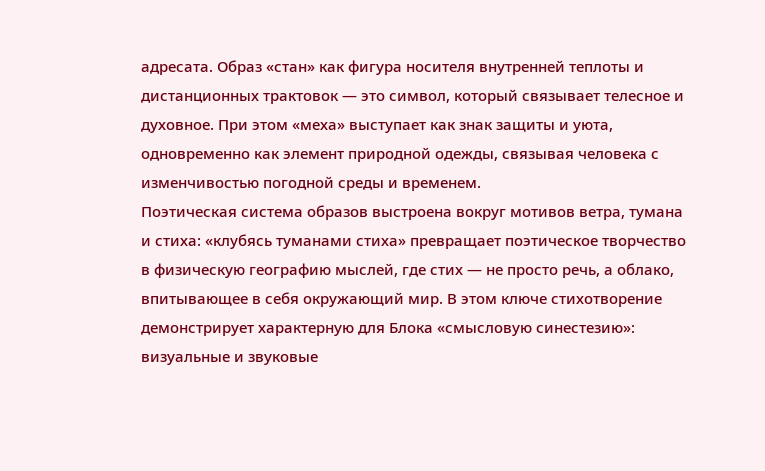адресата. Образ «стан» как фигура носителя внутренней теплоты и дистанционных трактовок — это символ, который связывает телесное и духовное. При этом «меха» выступает как знак защиты и уюта, одновременно как элемент природной одежды, связывая человека с изменчивостью погодной среды и временем.
Поэтическая система образов выстроена вокруг мотивов ветра, тумана и стиха: «клубясь туманами стиха» превращает поэтическое творчество в физическую географию мыслей, где стих — не просто речь, а облако, впитывающее в себя окружающий мир. В этом ключе стихотворение демонстрирует характерную для Блока «смысловую синестезию»: визуальные и звуковые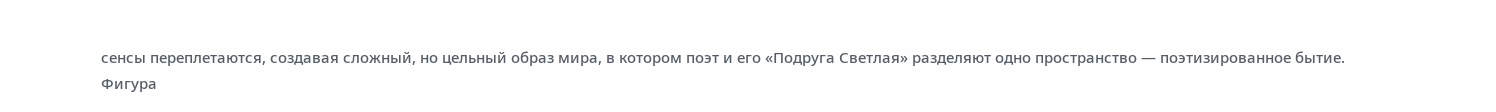сенсы переплетаются, создавая сложный, но цельный образ мира, в котором поэт и его «Подруга Светлая» разделяют одно пространство — поэтизированное бытие.
Фигура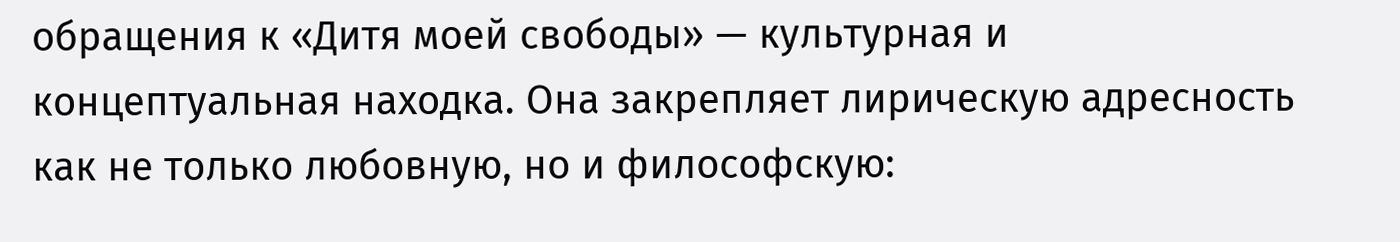обращения к «Дитя моей свободы» — культурная и концептуальная находка. Она закрепляет лирическую адресность как не только любовную, но и философскую: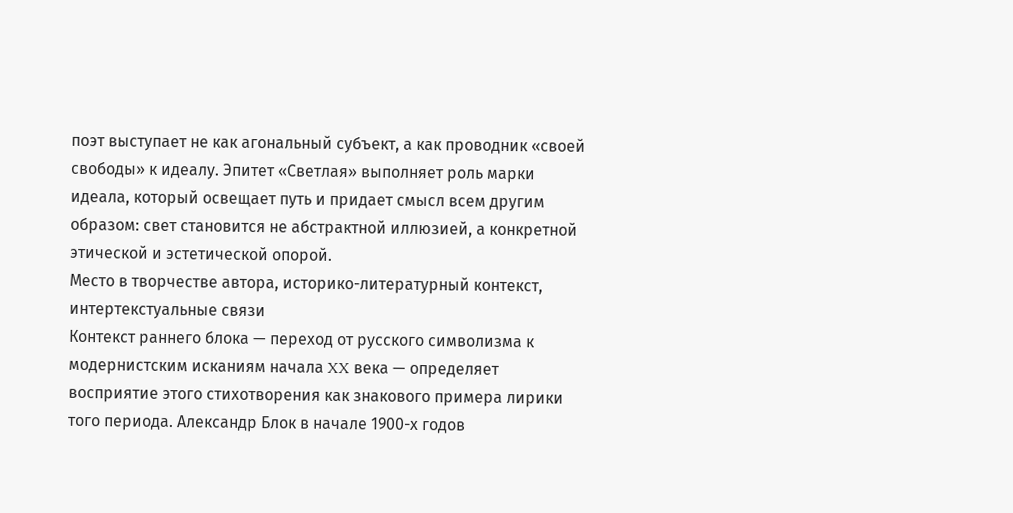поэт выступает не как агональный субъект, а как проводник «своей свободы» к идеалу. Эпитет «Светлая» выполняет роль марки идеала, который освещает путь и придает смысл всем другим образом: свет становится не абстрактной иллюзией, а конкретной этической и эстетической опорой.
Место в творчестве автора, историко-литературный контекст, интертекстуальные связи
Контекст раннего блока — переход от русского символизма к модернистским исканиям начала XX века — определяет восприятие этого стихотворения как знакового примера лирики того периода. Александр Блок в начале 1900-х годов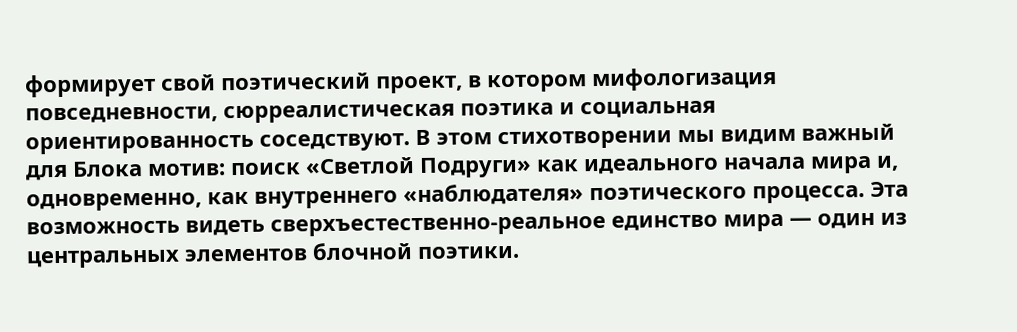формирует свой поэтический проект, в котором мифологизация повседневности, сюрреалистическая поэтика и социальная ориентированность соседствуют. В этом стихотворении мы видим важный для Блока мотив: поиск «Светлой Подруги» как идеального начала мира и, одновременно, как внутреннего «наблюдателя» поэтического процесса. Эта возможность видеть сверхъестественно-реальное единство мира — один из центральных элементов блочной поэтики.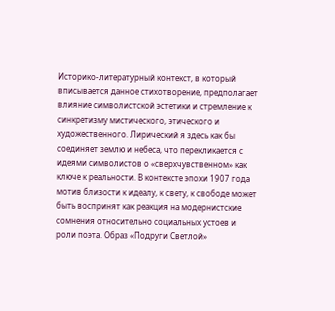Историко-литературный контекст, в который вписывается данное стихотворение, предполагает влияние символистской эстетики и стремление к синкретизму мистического, этического и художественного. Лирический я здесь как бы соединяет землю и небеса, что перекликается с идеями символистов о «сверхчувственном» как ключе к реальности. В контексте эпохи 1907 года мотив близости к идеалу, к свету, к свободе может быть воспринят как реакция на модернистские сомнения относительно социальных устоев и роли поэта. Образ «Подруги Светлой»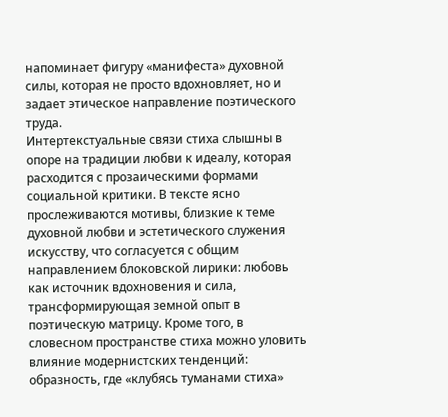напоминает фигуру «манифеста» духовной силы, которая не просто вдохновляет, но и задает этическое направление поэтического труда.
Интертекстуальные связи стиха слышны в опоре на традиции любви к идеалу, которая расходится с прозаическими формами социальной критики. В тексте ясно прослеживаются мотивы, близкие к теме духовной любви и эстетического служения искусству, что согласуется с общим направлением блоковской лирики: любовь как источник вдохновения и сила, трансформирующая земной опыт в поэтическую матрицу. Кроме того, в словесном пространстве стиха можно уловить влияние модернистских тенденций: образность, где «клубясь туманами стиха»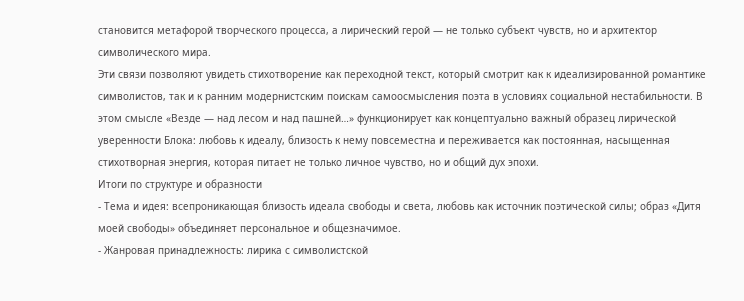становится метафорой творческого процесса, а лирический герой — не только субъект чувств, но и архитектор символического мира.
Эти связи позволяют увидеть стихотворение как переходной текст, который смотрит как к идеализированной романтике символистов, так и к ранним модернистским поискам самоосмысления поэта в условиях социальной нестабильности. В этом смысле «Везде — над лесом и над пашней…» функционирует как концептуально важный образец лирической уверенности Блока: любовь к идеалу, близость к нему повсеместна и переживается как постоянная, насыщенная стихотворная энергия, которая питает не только личное чувство, но и общий дух эпохи.
Итоги по структуре и образности
- Тема и идея: всепроникающая близость идеала свободы и света, любовь как источник поэтической силы; образ «Дитя моей свободы» объединяет персональное и общезначимое.
- Жанровая принадлежность: лирика с символистской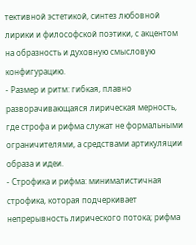тективной эстетикой, синтез любовной лирики и философской поэтики, с акцентом на образность и духовную смысловую конфигурацию.
- Размер и ритм: гибкая, плавно разворачивающаяся лирическая мерность, где строфа и рифма служат не формальными ограничителями, а средствами артикуляции образа и идеи.
- Строфика и рифма: минималистичная строфика, которая подчеркивает непрерывность лирического потока; рифма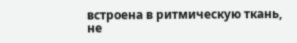встроена в ритмическую ткань, не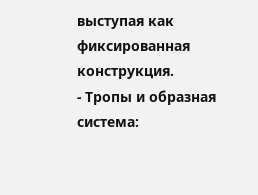выступая как фиксированная конструкция.
- Тропы и образная система: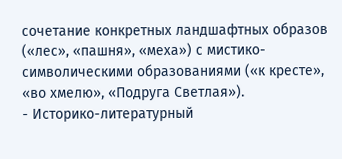сочетание конкретных ландшафтных образов («лес», «пашня», «меха») с мистико-символическими образованиями («к кресте», «во хмелю», «Подруга Светлая»).
- Историко-литературный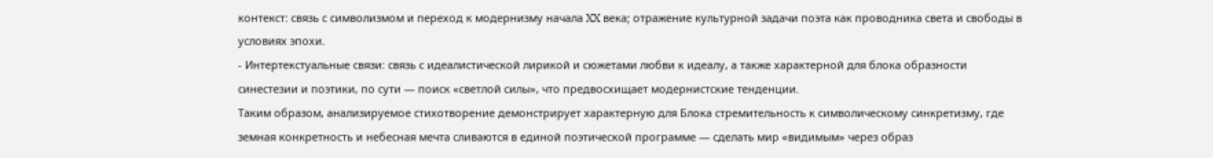контекст: связь с символизмом и переход к модернизму начала XX века; отражение культурной задачи поэта как проводника света и свободы в условиях эпохи.
- Интертекстуальные связи: связь с идеалистической лирикой и сюжетами любви к идеалу, а также характерной для блока образности синестезии и поэтики, по сути — поиск «светлой силы», что предвосхищает модернистские тенденции.
Таким образом, анализируемое стихотворение демонстрирует характерную для Блока стремительность к символическому синкретизму, где земная конкретность и небесная мечта сливаются в единой поэтической программе — сделать мир «видимым» через образ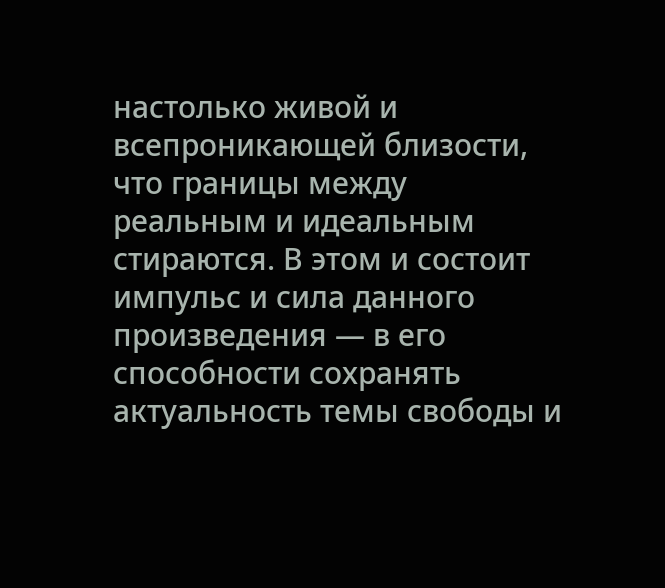настолько живой и всепроникающей близости, что границы между реальным и идеальным стираются. В этом и состоит импульс и сила данного произведения — в его способности сохранять актуальность темы свободы и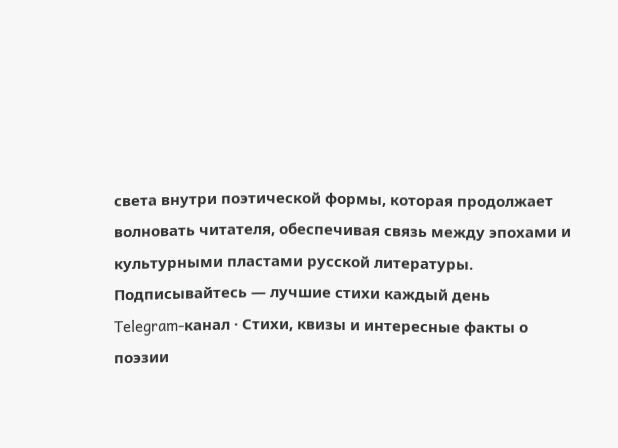света внутри поэтической формы, которая продолжает волновать читателя, обеспечивая связь между эпохами и культурными пластами русской литературы.
Подписывайтесь — лучшие стихи каждый день
Telegram-канал · Стихи, квизы и интересные факты о поэзии